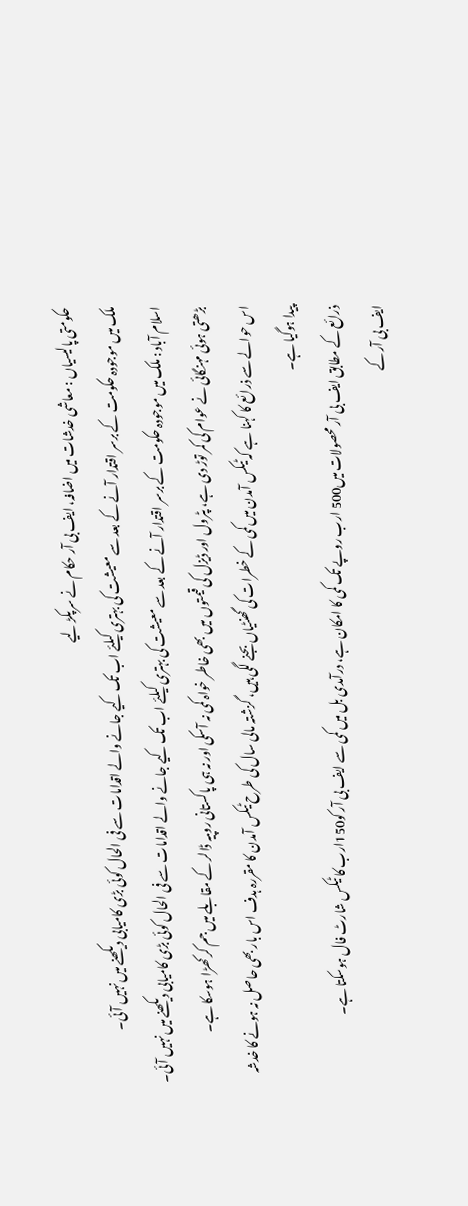حکومتی پالیسیاں : معاشی خدشات میں اضافہ، ایف بی آر حکام نے سرپکڑ لیے
ملک میں موجودہ حکومت کے برسر اقتدار آنے کے بعد سے معیشت کی بہتری کیلئے اب تک کیے جانے والے اقدامات سے فی الحال کوئی بڑی کامیابی دیکھنے میں نہیں آئی۔
اسلام آباد : ملک میں موجودہ حکومت کے برسر اقتدار آنے کے بعد سے معیشت کی بہتری کیلئے اب تک کیے جانے والے اقدامات سے فی الحال کوئی بڑی کامیابی دیکھنے میں نہیں آئی۔
بڑھتی ہوئی مہنگائی نے عوام کی کمر توڑ دی ہے، پٹرول اور ڈیزل کی قیمتوں میں بھی خاطر خواہ کمی نہ آسکی اور نہ ہی پاکستانی روپیہ ڈالر کے مقابلے میں جم کر کھڑا ہوسکا ہے۔
اس حوالے سے ذرائع کا کہنا ہے کہ ٹیکس آمدن میں کمی کے خطرات کی گھنٹیاں بجنے لگی ہیں، گزشتہ مالی سال کی طرح ٹیکس آمدن کا مقررہ ہدف اس بار بھی حاصل نہ ہونے کا خدشہ پیدا ہوگیا ہے۔
ذرائع کے مطابق ایف بی آر محصولات میں500 ارب روپے تک کمی کا امکان ہے، درآمدی بل میں کمی سے ایف بی آر کو150ارب کا ٹیکس شارٹ فال ہوسکتا ہے۔
ایف بی آر کے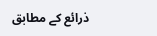ذرائع کے مطابق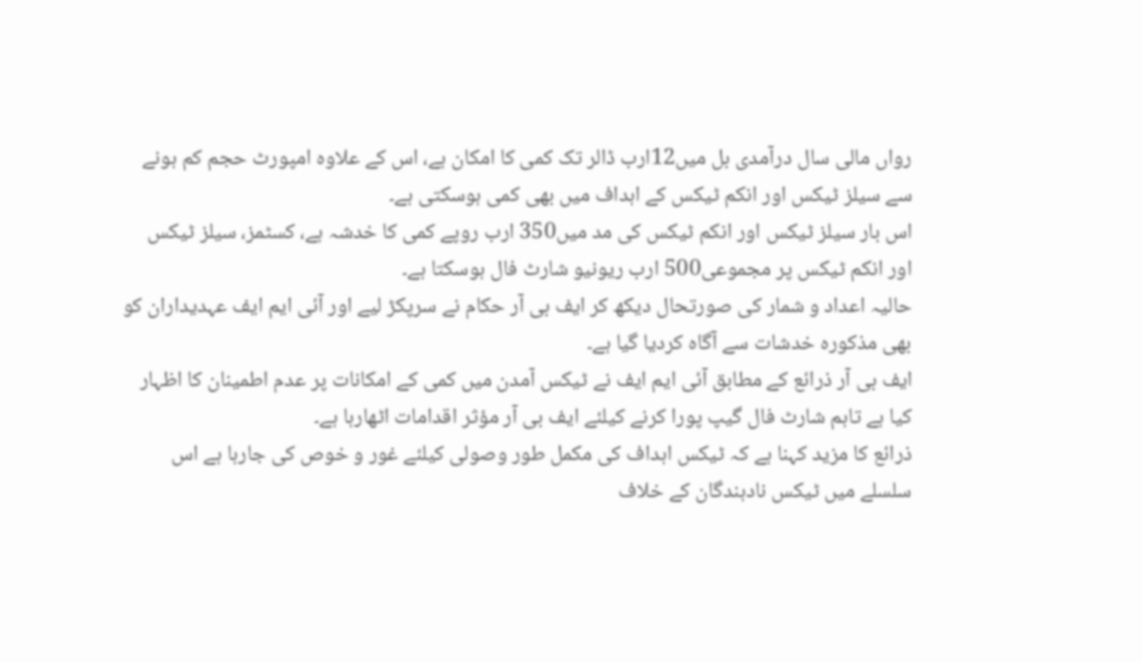رواں مالی سال درآمدی بل میں12ارب ڈالر تک کمی کا امکان ہے، اس کے علاوہ امپورٹ حجم کم ہونے سے سیلز ٹیکس اور انکم ٹیکس کے اہداف میں بھی کمی ہوسکتی ہے۔
اس بار سیلز ٹیکس اور انکم ٹیکس کی مد میں350 ارب روپے کمی کا خدشہ ہے، کسٹمز، سیلز ٹیکس اور انکم ٹیکس پر مجموعی500 ارب ریونیو شارٹ فال ہوسکتا ہے۔
حالیہ اعداد و شمار کی صورتحال دیکھ کر ایف بی آر حکام نے سرپکڑ لیے اور آئی ایم ایف عہدیداران کو بھی مذکورہ خدشات سے آگاہ کردیا گیا ہے۔
ایف بی آر ذرائع کے مطابق آئی ایم ایف نے ٹیکس آمدن میں کمی کے امکانات پر عدم اطمینان کا اظہار کیا ہے تاہم شارٹ فال گیپ پورا کرنے کیلئے ایف بی آر مؤثر اقدامات اٹھارہا ہے۔
ذرائع کا مزید کہنا ہے کہ ٹیکس اہداف کی مکمل طور وصولی کیلئے غور و خوص کی جارہا ہے اس سلسلے میں ٹیکس نادہندگان کے خلاف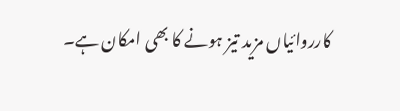کارروائیاں مزید تیز ہونے کا بھی امکان ہے۔